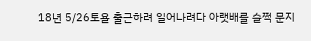18년 5/26토욜 출근하려 일어나려다 아랫배를 슬쩍 문지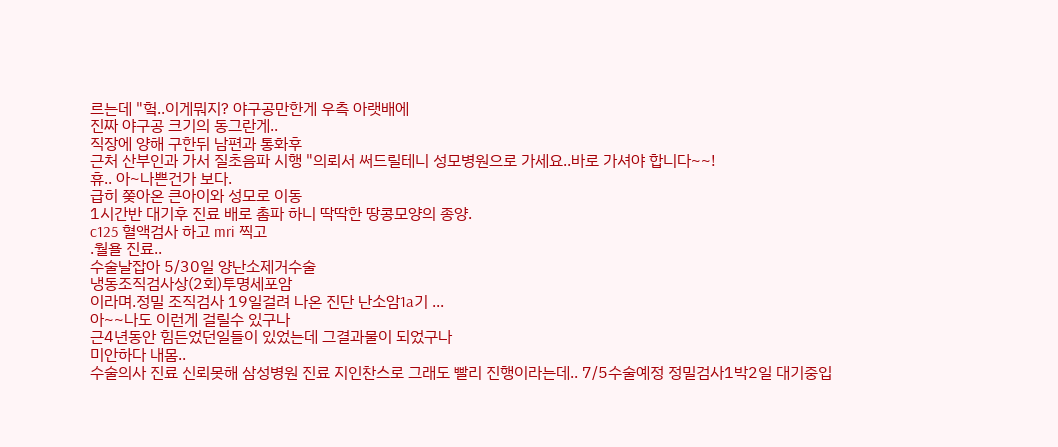르는데 "헠..이게뭐지? 야구공만한게 우측 아랫배에
진짜 야구공 크기의 동그란게..
직장에 양해 구한뒤 남편과 통화후
근처 산부인과 가서 질초음파 시행 "의뢰서 써드릴테니 성모병원으로 가세요..바로 가셔야 합니다~~!
휴.. 아~나쁜건가 보다.
급히 쫒아온 큰아이와 성모로 이동
1시간반 대기후 진료 배로 촘파 하니 딱딱한 땅콩모양의 종양.
c125 혈액검사 하고 mri 찍고
.월욜 진료..
수술날잡아 5/30일 양난소제거수술
냉동조직검사상(2회)투명세포암
이라며.정밀 조직검사 19일걸려 나온 진단 난소암1a기 ...
아~~나도 이런게 걸릴수 있구나
근4년동안 힘든었던일들이 있었는데 그결과물이 되었구나
미안하다 내몸..
수술의사 진료 신뢰못해 삼성병원 진료 지인찬스로 그래도 빨리 진행이라는데.. 7/5수술예정 정밀검사1박2일 대기중입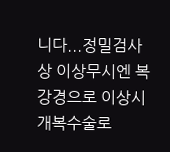니다...정밀검사상 이상무시엔 복강경으로 이상시 개복수술로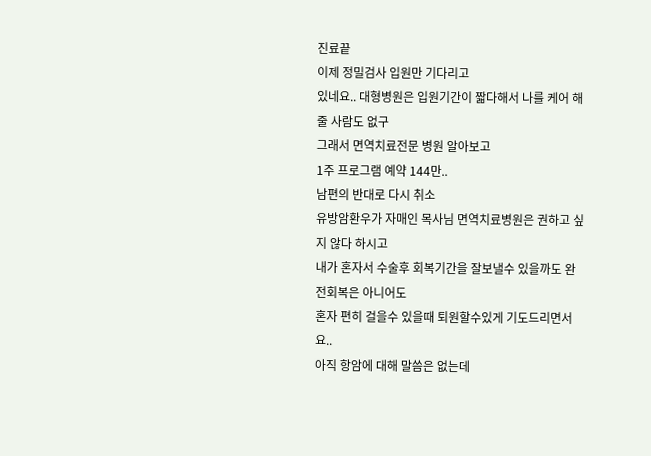진료끝
이제 정밀검사 입원만 기다리고
있네요.. 대형병원은 입원기간이 짧다해서 나를 케어 해줄 사람도 없구
그래서 면역치료전문 병원 알아보고
1주 프로그램 예약 144만..
남편의 반대로 다시 취소
유방암환우가 자매인 목사님 면역치료병원은 권하고 싶지 않다 하시고
내가 혼자서 수술후 회복기간을 잘보낼수 있을까도 완전회복은 아니어도
혼자 편히 걸을수 있을때 퇴원할수있게 기도드리면서요..
아직 항암에 대해 말씀은 없는데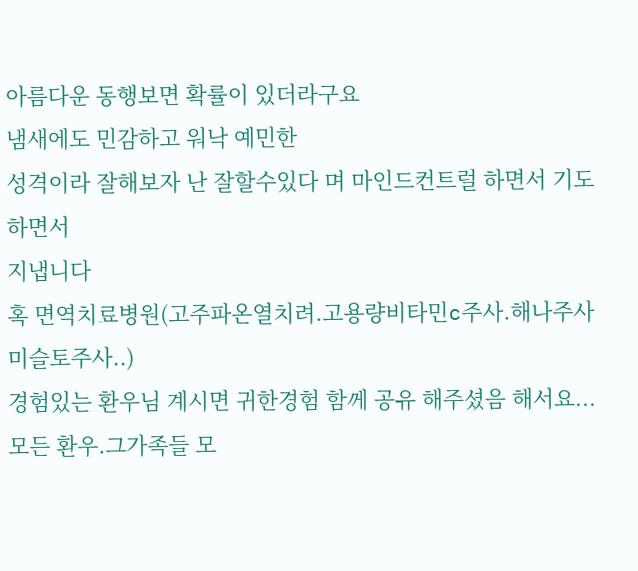아름다운 동행보면 확률이 있더라구요
냄새에도 민감하고 워낙 예민한
성격이라 잘해보자 난 잘할수있다 며 마인드컨트럴 하면서 기도 하면서
지냅니다
혹 면역치료병원(고주파온열치려.고용량비타민c주사.해나주사 미슬토주사..)
경험있는 환우님 계시면 귀한경험 함께 공유 해주셨음 해서요...
모든 환우.그가족들 모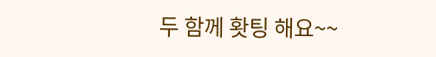두 함께 홧팅 해요~~